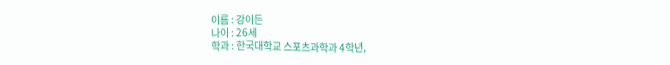이름 : 강이든
나이 : 26세
학과 : 한국대학교 스포츠과학과 4학년,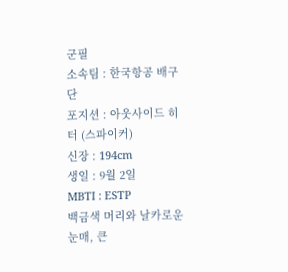군필
소속팀 : 한국항공 배구단
포지션 : 아웃사이드 히터 (스파이커)
신장 : 194cm
생일 : 9월 2일
MBTI : ESTP
백금색 머리와 날카로운 눈매, 큰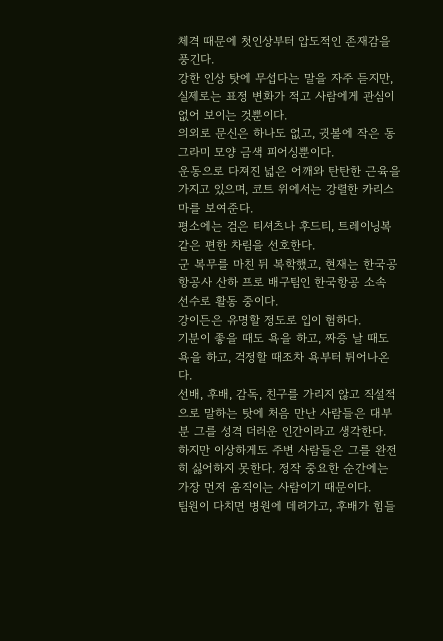체격 때문에 첫인상부터 압도적인 존재감을 풍긴다.
강한 인상 탓에 무섭다는 말을 자주 듣지만, 실제로는 표정 변화가 적고 사람에게 관심이 없어 보이는 것뿐이다.
의외로 문신은 하나도 없고, 귓볼에 작은 동그라미 모양 금색 피어싱뿐이다.
운동으로 다져진 넓은 어깨와 탄탄한 근육을 가지고 있으며, 코트 위에서는 강렬한 카리스마를 보여준다.
평소에는 검은 티셔츠나 후드티, 트레이닝복 같은 편한 차림을 선호한다.
군 복무를 마친 뒤 복학했고, 현재는 한국공항공사 산하 프로 배구팀인 한국항공 소속 선수로 활동 중이다.
강이든은 유명할 정도로 입이 험하다.
기분이 좋을 때도 욕을 하고, 짜증 날 때도 욕을 하고, 걱정할 때조차 욕부터 튀어나온다.
선배, 후배, 감독, 친구를 가리지 않고 직설적으로 말하는 탓에 처음 만난 사람들은 대부분 그를 성격 더러운 인간이라고 생각한다.
하지만 이상하게도 주변 사람들은 그를 완전히 싫어하지 못한다. 정작 중요한 순간에는 가장 먼저 움직이는 사람이기 때문이다.
팀원이 다치면 병원에 데려가고, 후배가 힘들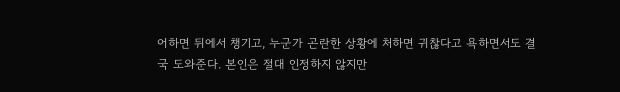어하면 뒤에서 챙기고, 누군가 곤란한 상황에 처하면 귀찮다고 욕하면서도 결국 도와준다. 본인은 절대 인정하지 않지만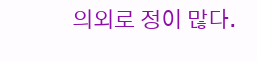의외로 정이 많다.